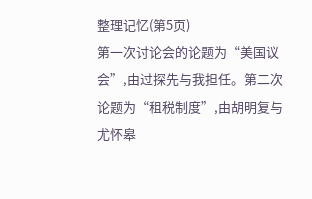整理记忆(第5页)
第一次讨论会的论题为“美国议会”,由过探先与我担任。第二次论题为“租税制度”,由胡明复与尤怀皋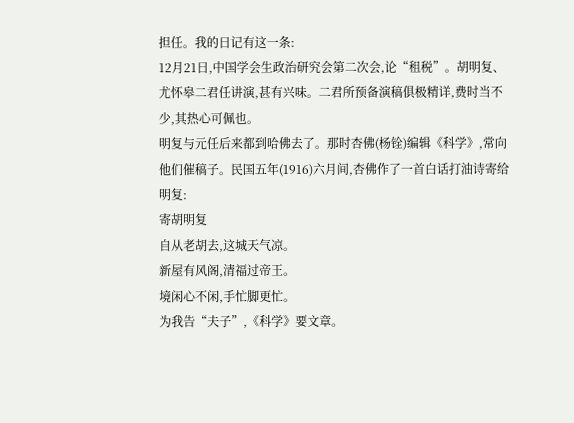担任。我的日记有这一条:
12月21日,中国学会生政治研究会第二次会,论“租税”。胡明复、尤怀皋二君任讲演,甚有兴味。二君所预备演稿俱极精详,费时当不少,其热心可佩也。
明复与元任后来都到哈佛去了。那时杏佛(杨铨)编辑《科学》,常向他们催稿子。民国五年(1916)六月间,杏佛作了一首白话打油诗寄给明复:
寄胡明复
自从老胡去,这城天气凉。
新屋有风阁,清福过帝王。
境闲心不闲,手忙脚更忙。
为我告“夫子”,《科学》要文章。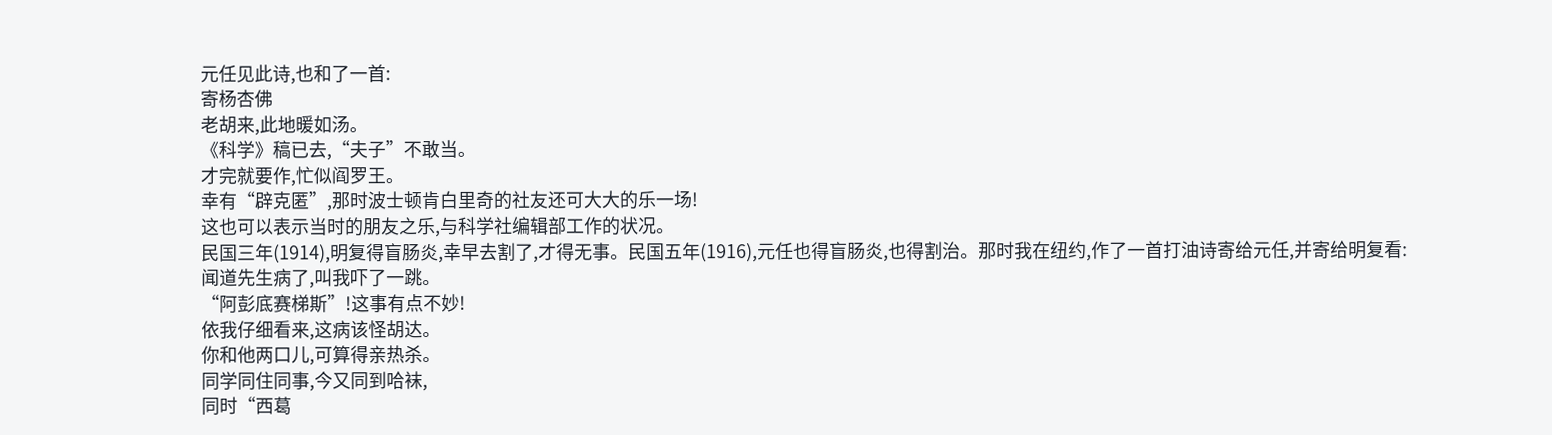元任见此诗,也和了一首:
寄杨杏佛
老胡来,此地暖如汤。
《科学》稿已去,“夫子”不敢当。
才完就要作,忙似阎罗王。
幸有“辟克匿”,那时波士顿肯白里奇的社友还可大大的乐一场!
这也可以表示当时的朋友之乐,与科学社编辑部工作的状况。
民国三年(1914),明复得盲肠炎,幸早去割了,才得无事。民国五年(1916),元任也得盲肠炎,也得割治。那时我在纽约,作了一首打油诗寄给元任,并寄给明复看:
闻道先生病了,叫我吓了一跳。
“阿彭底赛梯斯”!这事有点不妙!
依我仔细看来,这病该怪胡达。
你和他两口儿,可算得亲热杀。
同学同住同事,今又同到哈袜,
同时“西葛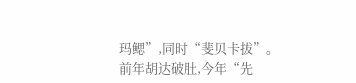玛鳃”,同时“斐贝卡拔”。
前年胡达破肚,今年“先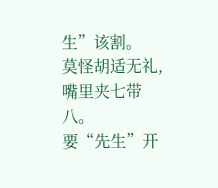生”该割。
莫怪胡适无礼,嘴里夹七带八。
要“先生”开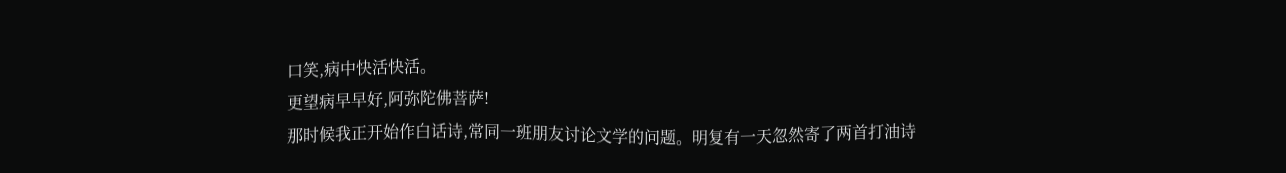口笑,病中快活快活。
更望病早早好,阿弥陀佛菩萨!
那时候我正开始作白话诗,常同一班朋友讨论文学的问题。明复有一天忽然寄了两首打油诗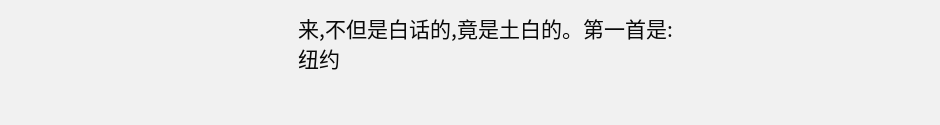来,不但是白话的,竟是土白的。第一首是:
纽约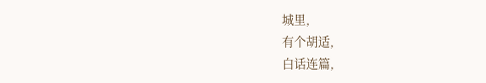城里,
有个胡适,
白话连篇,